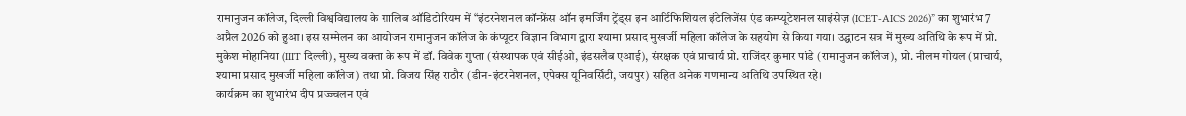रामानुजन कॉलेज, दिल्ली विश्वविद्यालय के ग़ालिब ऑडिटोरियम में “इंटरनेशनल कॉन्फ्रेंस ऑन इमर्जिंग ट्रेंड्स इन आर्टिफिशियल इंटेलिजेंस एंड कम्प्यूटेशनल साइंसेज़ (ICET-AICS 2026)” का शुभारंभ 7 अप्रैल 2026 को हुआ। इस सम्मेलन का आयोजन रामानुजन कॉलेज के कंप्यूटर विज्ञान विभाग द्वारा श्यामा प्रसाद मुखर्जी महिला कॉलेज के सहयोग से किया गया। उद्घाटन सत्र में मुख्य अतिथि के रूप में प्रो. मुकेश मोहानिया (IIIT दिल्ली), मुख्य वक्ता के रूप में डॉ. विवेक गुप्ता (संस्थापक एवं सीईओ, इंडसलैब एआई), संरक्षक एवं प्राचार्य प्रो. राजिंदर कुमार पांडे (रामानुजन कॉलेज), प्रो. नीलम गोयल (प्राचार्य, श्यामा प्रसाद मुखर्जी महिला कॉलेज) तथा प्रो. विजय सिंह राठौर (डीन-इंटरनेशनल, एपेक्स यूनिवर्सिटी, जयपुर) सहित अनेक गणमान्य अतिथि उपस्थित रहे।
कार्यक्रम का शुभारंभ दीप प्रज्ज्वलन एवं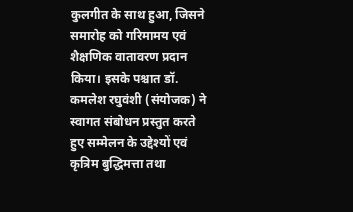कुलगीत के साथ हुआ, जिसने समारोह को गरिमामय एवं शैक्षणिक वातावरण प्रदान किया। इसके पश्चात डॉ. कमलेश रघुवंशी (संयोजक) ने स्वागत संबोधन प्रस्तुत करते हुए सम्मेलन के उद्देश्यों एवं कृत्रिम बुद्धिमत्ता तथा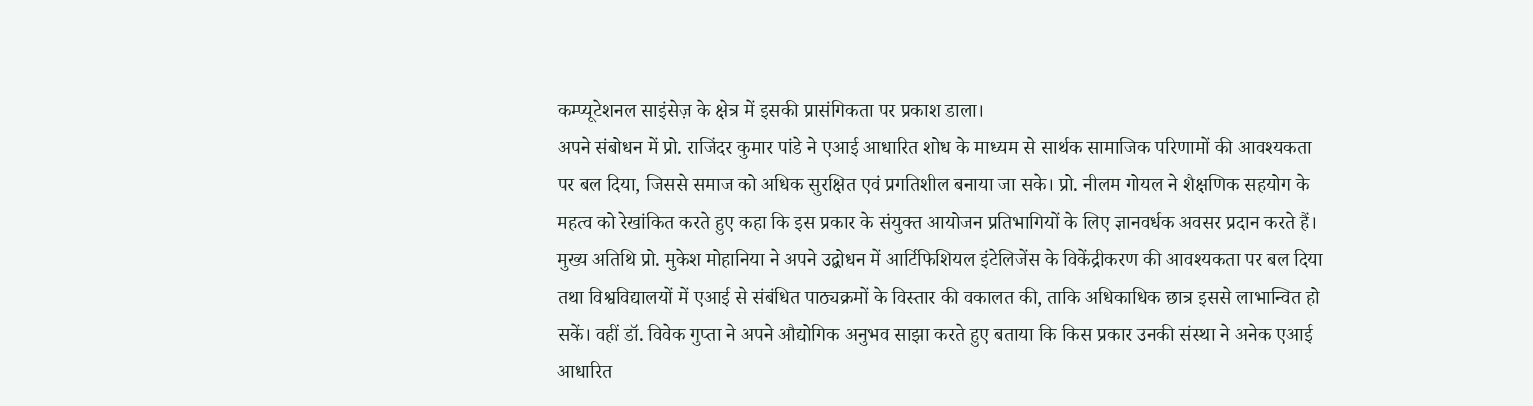कम्प्यूटेशनल साइंसेज़ के क्षेत्र में इसकी प्रासंगिकता पर प्रकाश डाला।
अपने संबोधन में प्रो. राजिंदर कुमार पांडे ने एआई आधारित शोध के माध्यम से सार्थक सामाजिक परिणामों की आवश्यकता पर बल दिया, जिससे समाज को अधिक सुरक्षित एवं प्रगतिशील बनाया जा सके। प्रो. नीलम गोयल ने शैक्षणिक सहयोग के महत्व को रेखांकित करते हुए कहा कि इस प्रकार के संयुक्त आयोजन प्रतिभागियों के लिए ज्ञानवर्धक अवसर प्रदान करते हैं।
मुख्य अतिथि प्रो. मुकेश मोहानिया ने अपने उद्बोधन में आर्टिफिशियल इंटेलिजेंस के विकेंद्रीकरण की आवश्यकता पर बल दिया तथा विश्वविद्यालयों में एआई से संबंधित पाठ्यक्रमों के विस्तार की वकालत की, ताकि अधिकाधिक छात्र इससे लाभान्वित हो सकें। वहीं डॉ. विवेक गुप्ता ने अपने औद्योगिक अनुभव साझा करते हुए बताया कि किस प्रकार उनकी संस्था ने अनेक एआई आधारित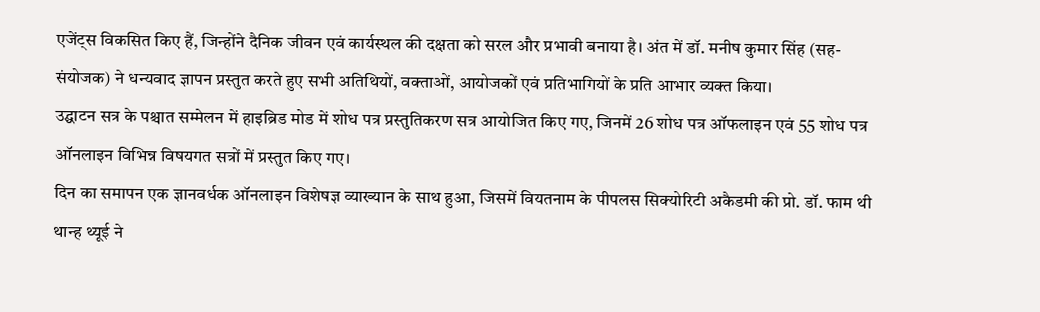एजेंट्स विकसित किए हैं, जिन्होंने दैनिक जीवन एवं कार्यस्थल की दक्षता को सरल और प्रभावी बनाया है। अंत में डॉ. मनीष कुमार सिंह (सह-संयोजक) ने धन्यवाद ज्ञापन प्रस्तुत करते हुए सभी अतिथियों, वक्ताओं, आयोजकों एवं प्रतिभागियों के प्रति आभार व्यक्त किया।
उद्घाटन सत्र के पश्चात सम्मेलन में हाइब्रिड मोड में शोध पत्र प्रस्तुतिकरण सत्र आयोजित किए गए, जिनमें 26 शोध पत्र ऑफलाइन एवं 55 शोध पत्र ऑनलाइन विभिन्न विषयगत सत्रों में प्रस्तुत किए गए।
दिन का समापन एक ज्ञानवर्धक ऑनलाइन विशेषज्ञ व्याख्यान के साथ हुआ, जिसमें वियतनाम के पीपलस सिक्योरिटी अकैडमी की प्रो. डॉ. फाम थी थान्ह थ्यूई ने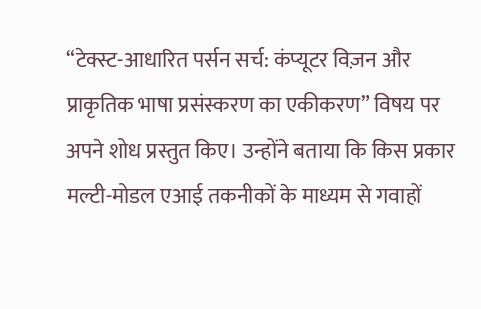“टेक्स्ट-आधारित पर्सन सर्च: कंप्यूटर विज़न और प्राकृतिक भाषा प्रसंस्करण का एकीकरण” विषय पर अपने शोध प्रस्तुत किए। उन्होंने बताया कि किस प्रकार मल्टी-मोडल एआई तकनीकों के माध्यम से गवाहों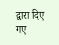द्वारा दिए गए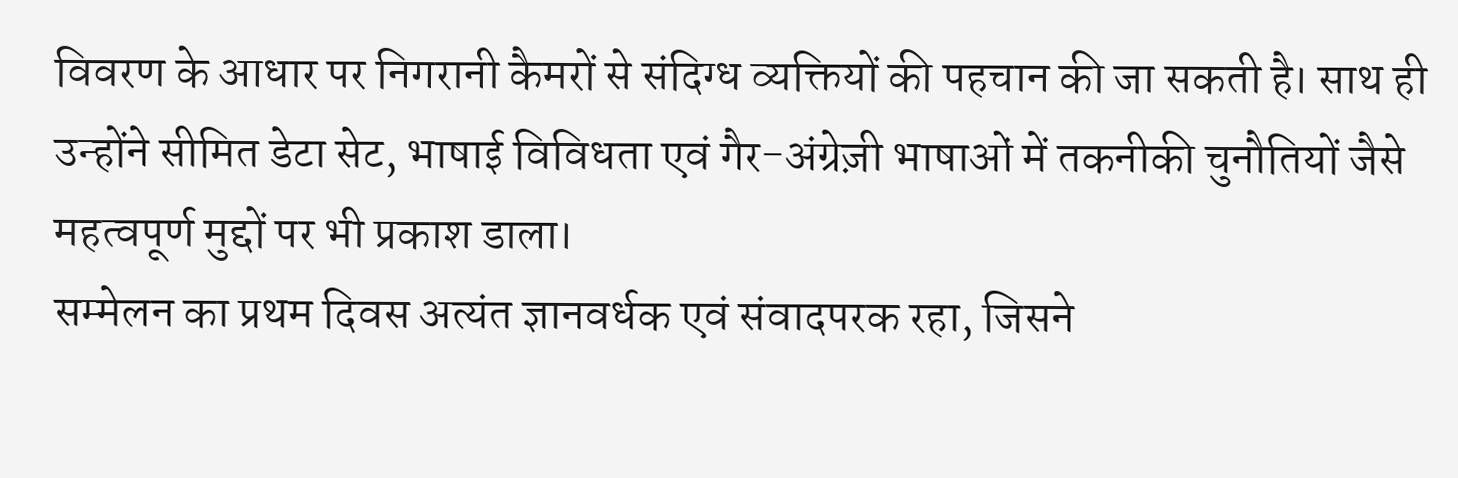विवरण के आधार पर निगरानी कैमरों से संदिग्ध व्यक्तियों की पहचान की जा सकती है। साथ ही उन्होंने सीमित डेटा सेट, भाषाई विविधता एवं गैर-अंग्रेज़ी भाषाओं में तकनीकी चुनौतियों जैसे महत्वपूर्ण मुद्दों पर भी प्रकाश डाला।
सम्मेलन का प्रथम दिवस अत्यंत ज्ञानवर्धक एवं संवादपरक रहा, जिसने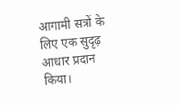आगामी सत्रों के लिए एक सुदृढ़ आधार प्रदान किया।